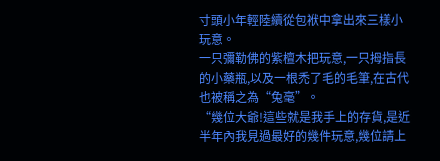寸頭小年輕陸續從包袱中拿出來三樣小玩意。
一只彌勒佛的紫檀木把玩意,一只拇指長的小藥瓶,以及一根禿了毛的毛筆,在古代也被稱之為“兔毫”。
“幾位大爺!這些就是我手上的存貨,是近半年內我見過最好的幾件玩意,幾位請上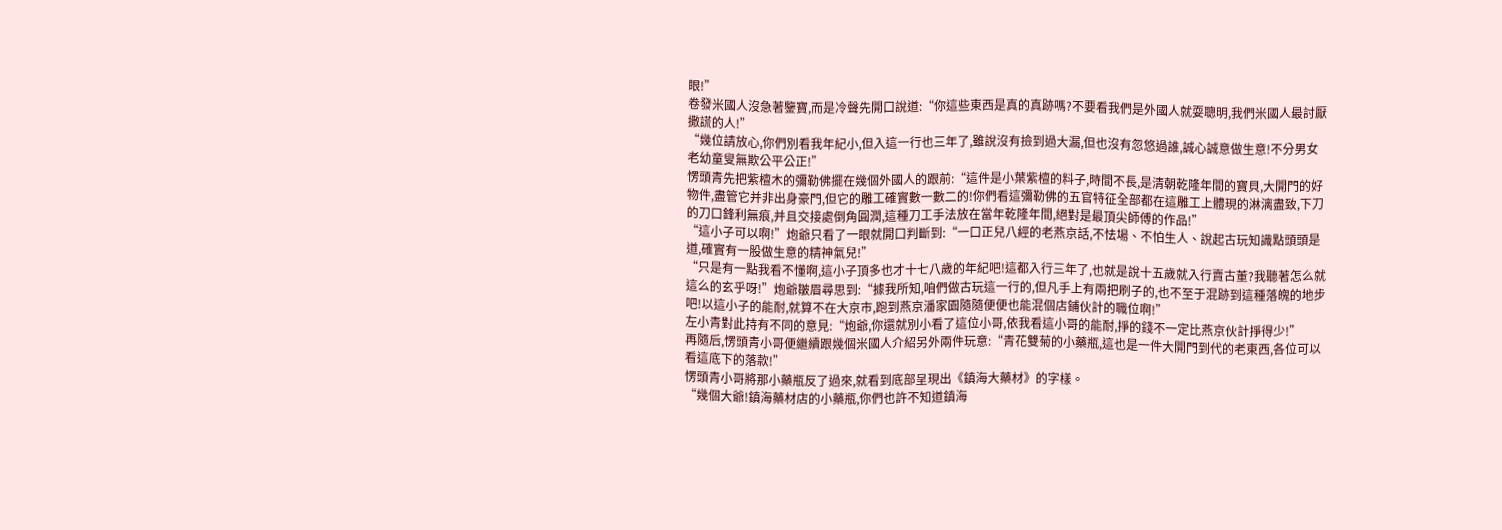眼!”
卷發米國人沒急著鑒寶,而是冷聲先開口說道:“你這些東西是真的真跡嗎?不要看我們是外國人就耍聰明,我們米國人最討厭撒謊的人!”
“幾位請放心,你們別看我年紀小,但入這一行也三年了,雖說沒有撿到過大漏,但也沒有忽悠過誰,誠心誠意做生意!不分男女老幼童叟無欺公平公正!”
愣頭青先把紫檀木的彌勒佛擺在幾個外國人的跟前:“這件是小葉紫檀的料子,時間不長,是清朝乾隆年間的寶貝,大開門的好物件,盡管它并非出身豪門,但它的雕工確實數一數二的!你們看這彌勒佛的五官特征全部都在這雕工上體現的淋漓盡致,下刀的刀口鋒利無痕,并且交接處倒角圓潤,這種刀工手法放在當年乾隆年間,絕對是最頂尖師傅的作品!”
“這小子可以啊!”炮爺只看了一眼就開口判斷到:“一口正兒八經的老燕京話,不怯場、不怕生人、說起古玩知識點頭頭是道,確實有一股做生意的精神氣兒!”
“只是有一點我看不懂啊,這小子頂多也才十七八歲的年紀吧!這都入行三年了,也就是說十五歲就入行賣古董?我聽著怎么就這么的玄乎呀!”炮爺皺眉尋思到:“據我所知,咱們做古玩這一行的,但凡手上有兩把刷子的,也不至于混跡到這種落魄的地步吧!以這小子的能耐,就算不在大京市,跑到燕京潘家園隨隨便便也能混個店鋪伙計的職位啊!”
左小青對此持有不同的意見:“炮爺,你還就別小看了這位小哥,依我看這小哥的能耐,掙的錢不一定比燕京伙計掙得少!”
再隨后,愣頭青小哥便繼續跟幾個米國人介紹另外兩件玩意:“青花雙菊的小藥瓶,這也是一件大開門到代的老東西,各位可以看這底下的落款!”
愣頭青小哥將那小藥瓶反了過來,就看到底部呈現出《鎮海大藥材》的字樣。
“幾個大爺!鎮海藥材店的小藥瓶,你們也許不知道鎮海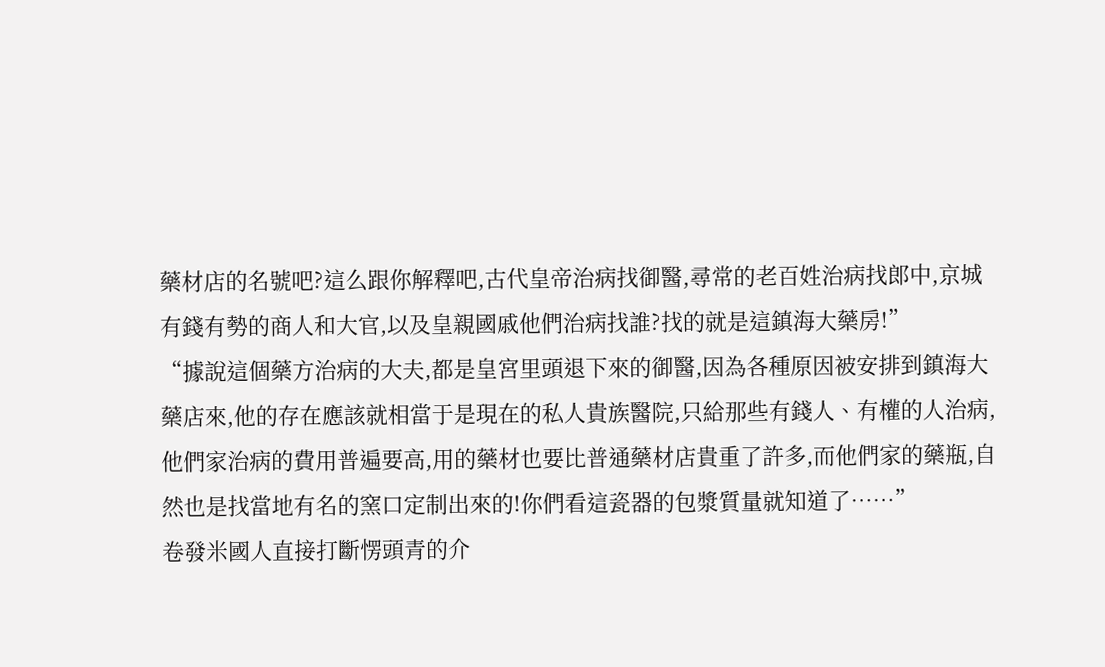藥材店的名號吧?這么跟你解釋吧,古代皇帝治病找御醫,尋常的老百姓治病找郎中,京城有錢有勢的商人和大官,以及皇親國戚他們治病找誰?找的就是這鎮海大藥房!”
“據說這個藥方治病的大夫,都是皇宮里頭退下來的御醫,因為各種原因被安排到鎮海大藥店來,他的存在應該就相當于是現在的私人貴族醫院,只給那些有錢人、有權的人治病,他們家治病的費用普遍要高,用的藥材也要比普通藥材店貴重了許多,而他們家的藥瓶,自然也是找當地有名的窯口定制出來的!你們看這瓷器的包漿質量就知道了……”
卷發米國人直接打斷愣頭青的介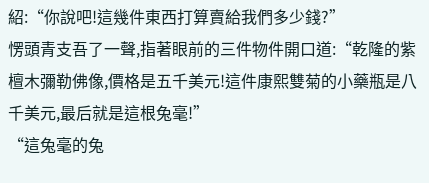紹:“你說吧!這幾件東西打算賣給我們多少錢?”
愣頭青支吾了一聲,指著眼前的三件物件開口道:“乾隆的紫檀木彌勒佛像,價格是五千美元!這件康熙雙菊的小藥瓶是八千美元,最后就是這根兔毫!”
“這兔毫的兔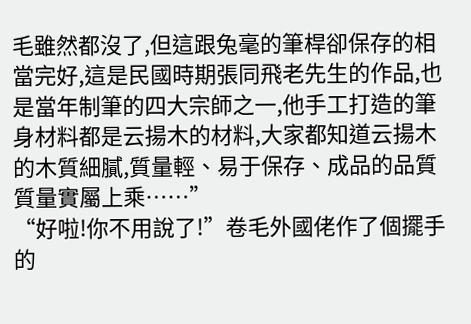毛雖然都沒了,但這跟兔毫的筆桿卻保存的相當完好,這是民國時期張同飛老先生的作品,也是當年制筆的四大宗師之一,他手工打造的筆身材料都是云揚木的材料,大家都知道云揚木的木質細膩,質量輕、易于保存、成品的品質質量實屬上乘……”
“好啦!你不用說了!”卷毛外國佬作了個擺手的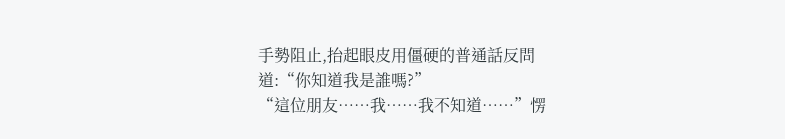手勢阻止,抬起眼皮用僵硬的普通話反問道:“你知道我是誰嗎?”
“這位朋友……我……我不知道……”愣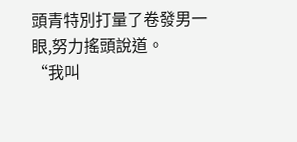頭青特別打量了卷發男一眼,努力搖頭說道。
“我叫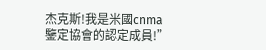杰克斯!我是米國cnma鑒定協會的認定成員!”